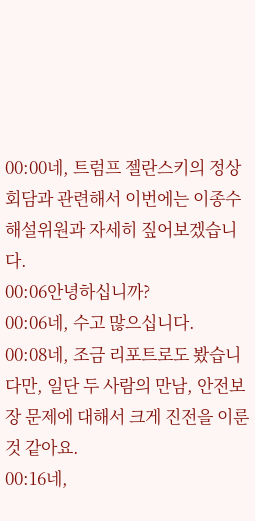00:00네, 트럼프 젤란스키의 정상회담과 관련해서 이번에는 이종수 해설위원과 자세히 짚어보겠습니다.
00:06안녕하십니까?
00:06네, 수고 많으십니다.
00:08네, 조금 리포트로도 봤습니다만, 일단 두 사람의 만남, 안전보장 문제에 대해서 크게 진전을 이룬 것 같아요.
00:16네,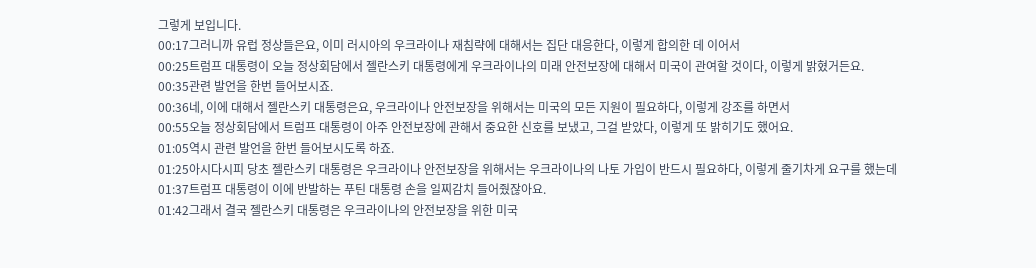그렇게 보입니다.
00:17그러니까 유럽 정상들은요, 이미 러시아의 우크라이나 재침략에 대해서는 집단 대응한다, 이렇게 합의한 데 이어서
00:25트럼프 대통령이 오늘 정상회담에서 젤란스키 대통령에게 우크라이나의 미래 안전보장에 대해서 미국이 관여할 것이다, 이렇게 밝혔거든요.
00:35관련 발언을 한번 들어보시죠.
00:36네, 이에 대해서 젤란스키 대통령은요, 우크라이나 안전보장을 위해서는 미국의 모든 지원이 필요하다, 이렇게 강조를 하면서
00:55오늘 정상회담에서 트럼프 대통령이 아주 안전보장에 관해서 중요한 신호를 보냈고, 그걸 받았다, 이렇게 또 밝히기도 했어요.
01:05역시 관련 발언을 한번 들어보시도록 하죠.
01:25아시다시피 당초 젤란스키 대통령은 우크라이나 안전보장을 위해서는 우크라이나의 나토 가입이 반드시 필요하다, 이렇게 줄기차게 요구를 했는데
01:37트럼프 대통령이 이에 반발하는 푸틴 대통령 손을 일찌감치 들어줬잖아요.
01:42그래서 결국 젤란스키 대통령은 우크라이나의 안전보장을 위한 미국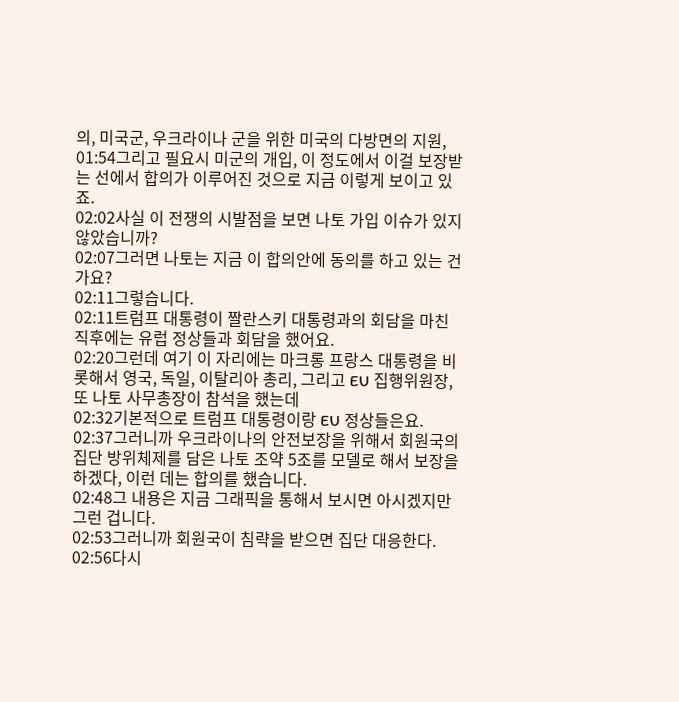의, 미국군, 우크라이나 군을 위한 미국의 다방면의 지원,
01:54그리고 필요시 미군의 개입, 이 정도에서 이걸 보장받는 선에서 합의가 이루어진 것으로 지금 이렇게 보이고 있죠.
02:02사실 이 전쟁의 시발점을 보면 나토 가입 이슈가 있지 않았습니까?
02:07그러면 나토는 지금 이 합의안에 동의를 하고 있는 건가요?
02:11그렇습니다.
02:11트럼프 대통령이 짤란스키 대통령과의 회담을 마친 직후에는 유럽 정상들과 회담을 했어요.
02:20그런데 여기 이 자리에는 마크롱 프랑스 대통령을 비롯해서 영국, 독일, 이탈리아 총리, 그리고 EU 집행위원장, 또 나토 사무총장이 참석을 했는데
02:32기본적으로 트럼프 대통령이랑 EU 정상들은요.
02:37그러니까 우크라이나의 안전보장을 위해서 회원국의 집단 방위체제를 담은 나토 조약 5조를 모델로 해서 보장을 하겠다, 이런 데는 합의를 했습니다.
02:48그 내용은 지금 그래픽을 통해서 보시면 아시겠지만 그런 겁니다.
02:53그러니까 회원국이 침략을 받으면 집단 대응한다.
02:56다시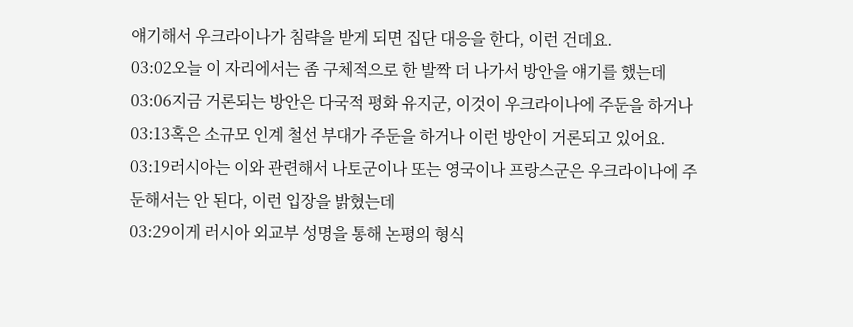얘기해서 우크라이나가 침략을 받게 되면 집단 대응을 한다, 이런 건데요.
03:02오늘 이 자리에서는 좀 구체적으로 한 발짝 더 나가서 방안을 얘기를 했는데
03:06지금 거론되는 방안은 다국적 평화 유지군, 이것이 우크라이나에 주둔을 하거나
03:13혹은 소규모 인계 철선 부대가 주둔을 하거나 이런 방안이 거론되고 있어요.
03:19러시아는 이와 관련해서 나토군이나 또는 영국이나 프랑스군은 우크라이나에 주둔해서는 안 된다, 이런 입장을 밝혔는데
03:29이게 러시아 외교부 성명을 통해 논평의 형식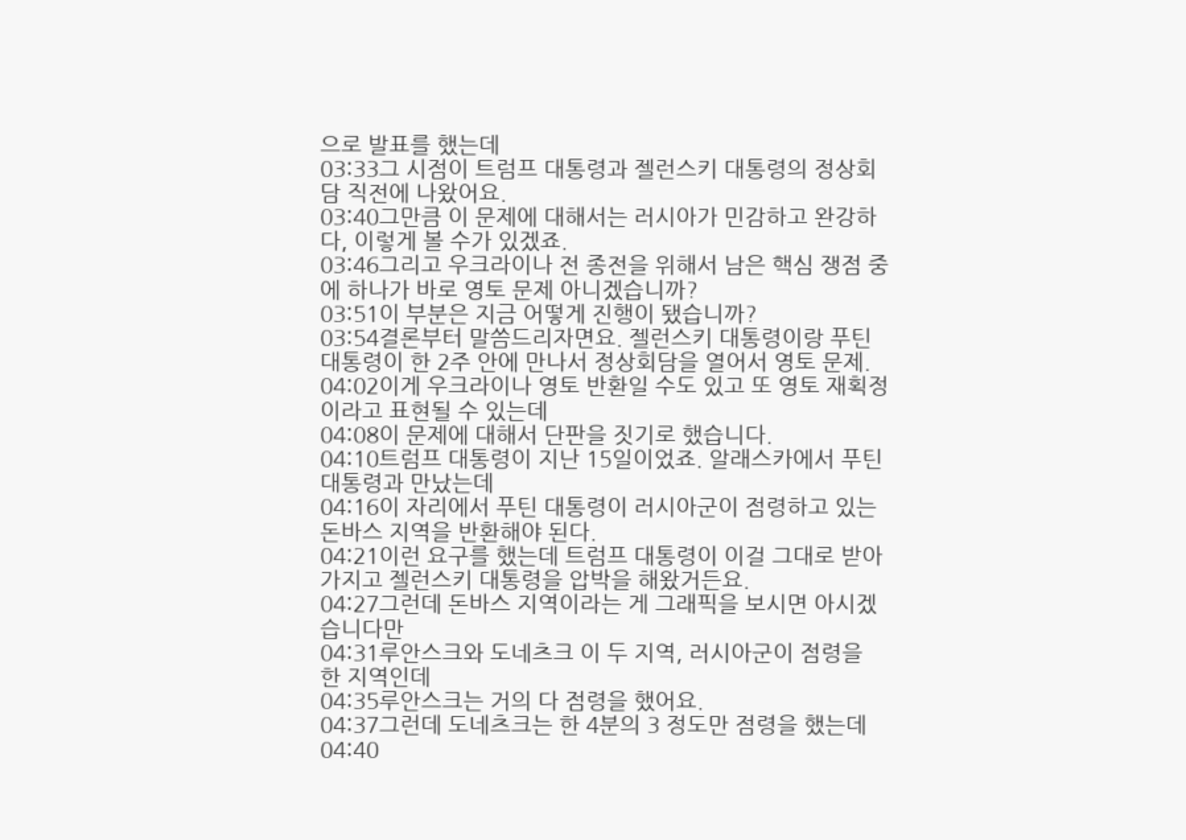으로 발표를 했는데
03:33그 시점이 트럼프 대통령과 젤런스키 대통령의 정상회담 직전에 나왔어요.
03:40그만큼 이 문제에 대해서는 러시아가 민감하고 완강하다, 이렇게 볼 수가 있겠죠.
03:46그리고 우크라이나 전 종전을 위해서 남은 핵심 쟁점 중에 하나가 바로 영토 문제 아니겠습니까?
03:51이 부분은 지금 어떻게 진행이 됐습니까?
03:54결론부터 말씀드리자면요. 젤런스키 대통령이랑 푸틴 대통령이 한 2주 안에 만나서 정상회담을 열어서 영토 문제.
04:02이게 우크라이나 영토 반환일 수도 있고 또 영토 재획정이라고 표현될 수 있는데
04:08이 문제에 대해서 단판을 짓기로 했습니다.
04:10트럼프 대통령이 지난 15일이었죠. 알래스카에서 푸틴 대통령과 만났는데
04:16이 자리에서 푸틴 대통령이 러시아군이 점령하고 있는 돈바스 지역을 반환해야 된다.
04:21이런 요구를 했는데 트럼프 대통령이 이걸 그대로 받아가지고 젤런스키 대통령을 압박을 해왔거든요.
04:27그런데 돈바스 지역이라는 게 그래픽을 보시면 아시겠습니다만
04:31루안스크와 도네츠크 이 두 지역, 러시아군이 점령을 한 지역인데
04:35루안스크는 거의 다 점령을 했어요.
04:37그런데 도네츠크는 한 4분의 3 정도만 점령을 했는데
04:40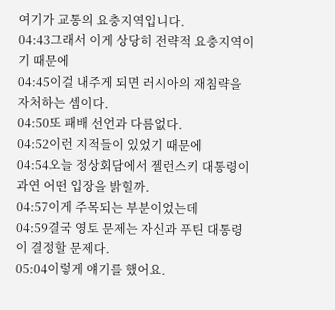여기가 교통의 요충지역입니다.
04:43그래서 이게 상당히 전략적 요충지역이기 때문에
04:45이걸 내주게 되면 러시아의 재침략을 자처하는 셈이다.
04:50또 패배 선언과 다름없다.
04:52이런 지적들이 있었기 때문에
04:54오늘 정상회담에서 젤런스키 대통령이 과연 어떤 입장을 밝힐까.
04:57이게 주목되는 부분이었는데
04:59결국 영토 문제는 자신과 푸틴 대통령이 결정할 문제다.
05:04이렇게 얘기를 했어요.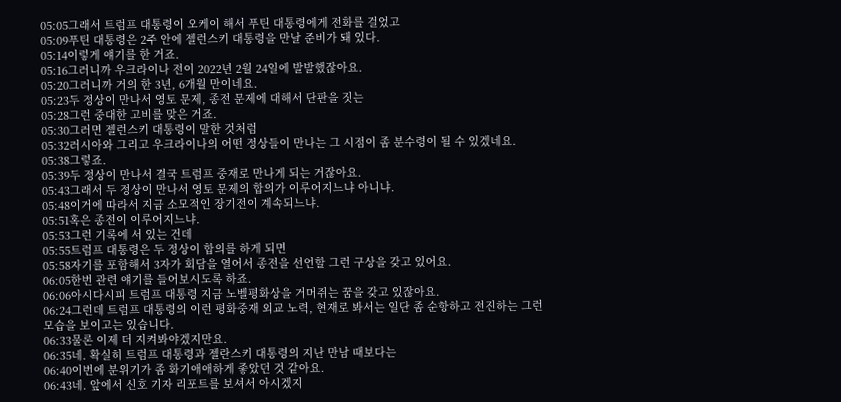05:05그래서 트럼프 대통령이 오케이 해서 푸틴 대통령에게 전화를 걸었고
05:09푸틴 대통령은 2주 안에 젤런스키 대통령을 만날 준비가 돼 있다.
05:14이렇게 얘기를 한 거죠.
05:16그러니까 우크라이나 전이 2022년 2월 24일에 발발했잖아요.
05:20그러니까 거의 한 3년, 6개월 만이네요.
05:23두 정상이 만나서 영토 문제, 종전 문제에 대해서 단판을 짓는
05:28그런 중대한 고비를 맞은 거죠.
05:30그러면 젤런스키 대통령이 말한 것처럼
05:32러시아와 그리고 우크라이나의 어떤 정상들이 만나는 그 시점이 좀 분수령이 될 수 있겠네요.
05:38그렇죠.
05:39두 정상이 만나서 결국 트럼프 중재로 만나게 되는 거잖아요.
05:43그래서 두 정상이 만나서 영토 문제의 합의가 이루어지느냐 아니냐.
05:48이거에 따라서 지금 소모적인 장기전이 계속되느냐.
05:51혹은 종전이 이루어지느냐.
05:53그런 기록에 서 있는 건데
05:55트럼프 대통령은 두 정상이 합의를 하게 되면
05:58자기를 포함해서 3자가 회담을 열어서 종전을 선언할 그런 구상을 갖고 있어요.
06:05한번 관련 얘기를 들어보시도록 하죠.
06:06아시다시피 트럼프 대통령 지금 노벨평화상을 거머쥐는 꿈을 갖고 있잖아요.
06:24그런데 트럼프 대통령의 이런 평화중재 외교 노력, 현재로 봐서는 일단 좀 순항하고 전진하는 그런 모습을 보이고는 있습니다.
06:33물론 이제 더 지켜봐야겠지만요.
06:35네. 확실히 트럼프 대통령과 젤란스키 대통령의 지난 만남 때보다는
06:40이번에 분위기가 좀 화기애애하게 좋았던 것 같아요.
06:43네. 앞에서 신호 기자 리포트를 보셔서 아시겠지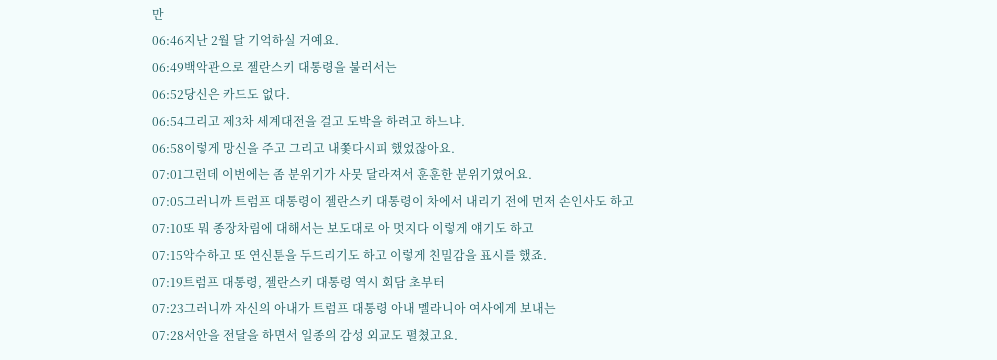만
06:46지난 2월 달 기억하실 거예요.
06:49백악관으로 젤란스키 대통령을 불러서는
06:52당신은 카드도 없다.
06:54그리고 제3차 세계대전을 걸고 도박을 하려고 하느냐.
06:58이렇게 망신을 주고 그리고 내쫓다시피 했었잖아요.
07:01그런데 이번에는 좀 분위기가 사뭇 달라져서 훈훈한 분위기였어요.
07:05그러니까 트럼프 대통령이 젤란스키 대통령이 차에서 내리기 전에 먼저 손인사도 하고
07:10또 뭐 종장차림에 대해서는 보도대로 아 멋지다 이렇게 얘기도 하고
07:15악수하고 또 연신툰을 두드리기도 하고 이렇게 친밀감을 표시를 했죠.
07:19트럼프 대통령, 젤란스키 대통령 역시 회담 초부터
07:23그러니까 자신의 아내가 트럼프 대통령 아내 멜라니아 여사에게 보내는
07:28서안을 전달을 하면서 일종의 감성 외교도 펼쳤고요.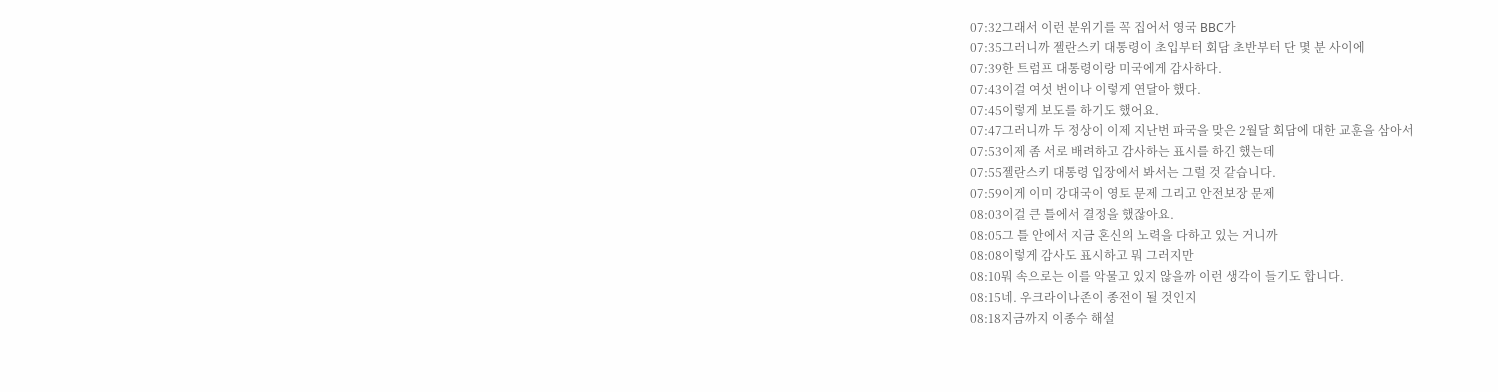07:32그래서 이런 분위기를 꼭 집어서 영국 BBC가
07:35그러니까 젤란스키 대통령이 초입부터 회담 초반부터 단 몇 분 사이에
07:39한 트럼프 대통령이랑 미국에게 감사하다.
07:43이걸 여섯 번이나 이렇게 연달아 했다.
07:45이렇게 보도를 하기도 했어요.
07:47그러니까 두 정상이 이제 지난번 파국을 맞은 2월달 회담에 대한 교훈을 삼아서
07:53이제 좀 서로 배려하고 감사하는 표시를 하긴 했는데
07:55젤란스키 대통령 입장에서 봐서는 그럴 것 같습니다.
07:59이게 이미 강대국이 영토 문제 그리고 안전보장 문제
08:03이걸 큰 틀에서 결정을 했잖아요.
08:05그 틀 안에서 지금 혼신의 노력을 다하고 있는 거니까
08:08이렇게 감사도 표시하고 뭐 그러지만
08:10뭐 속으로는 이를 악물고 있지 않을까 이런 생각이 들기도 합니다.
08:15네. 우크라이나존이 종전이 될 것인지
08:18지금까지 이종수 해설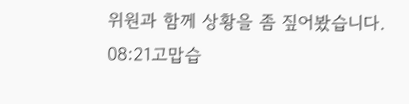위원과 함께 상황을 좀 짚어봤습니다.
08:21고맙습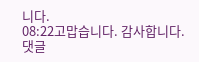니다.
08:22고맙습니다. 감사합니다.
댓글